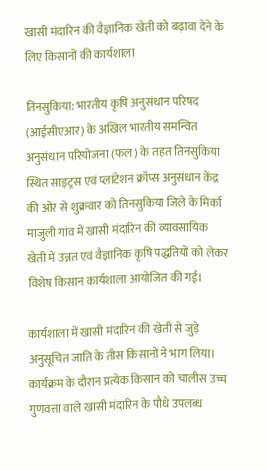खासी मंदारिन की वैज्ञानिक खेती को बढ़ावा देने के लिए किसानों की कार्यशाला

तिनसुकिया: भारतीय कृषि अनुसंधान परिषद (आईसीएआर) के अखिल भारतीय समन्वित अनुसंधान परियोजना (फल) के तहत तिनसुकिया स्थित साइट्रस एवं प्लांटेशन क्रॉप्स अनुसंधान केंद्र की ओर से शुक्रवार को तिनसुकिया जिले के मिर्का माजुली गांव में खासी मंदारिन की व्यावसायिक खेती में उन्नत एवं वैज्ञानिक कृषि पद्धतियों को लेकर विशेष किसान कार्यशाला आयोजित की गई।

कार्यशाला में खासी मंदारिन की खेती से जुड़े अनुसूचित जाति के तीस किसानों ने भाग लिया। कार्यक्रम के दौरान प्रत्येक किसान को चालीस उच्च गुणवत्ता वाले खासी मंदारिन के पौधे उपलब्ध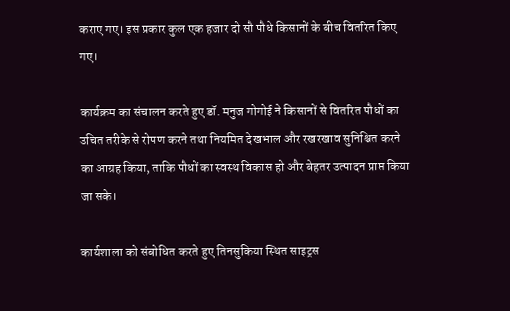कराए गए। इस प्रकार कुल एक हजार दो सौ पौधे किसानों के बीच वितरित किए गए।

कार्यक्रम का संचालन करते हुए डॉ. मनुज गोगोई ने किसानों से वितरित पौधों का उचित तरीके से रोपण करने तथा नियमित देखभाल और रखरखाव सुनिश्चित करने का आग्रह किया, ताकि पौधों का स्वस्थ विकास हो और बेहतर उत्पादन प्राप्त किया जा सके।

कार्यशाला को संबोधित करते हुए तिनसुकिया स्थित साइट्रस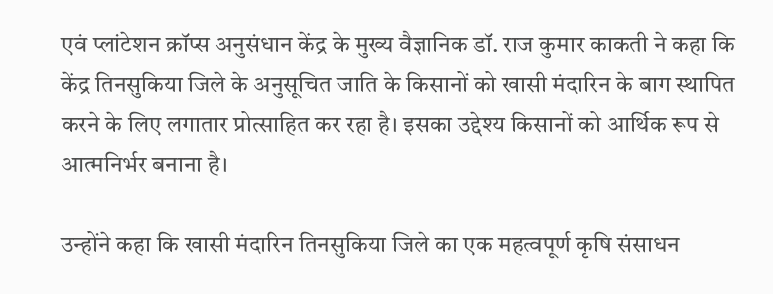एवं प्लांटेशन क्रॉप्स अनुसंधान केंद्र के मुख्य वैज्ञानिक डॉ. राज कुमार काकती ने कहा कि केंद्र तिनसुकिया जिले के अनुसूचित जाति के किसानों को खासी मंदारिन के बाग स्थापित करने के लिए लगातार प्रोत्साहित कर रहा है। इसका उद्देश्य किसानों को आर्थिक रूप से आत्मनिर्भर बनाना है।

उन्होंने कहा कि खासी मंदारिन तिनसुकिया जिले का एक महत्वपूर्ण कृषि संसाधन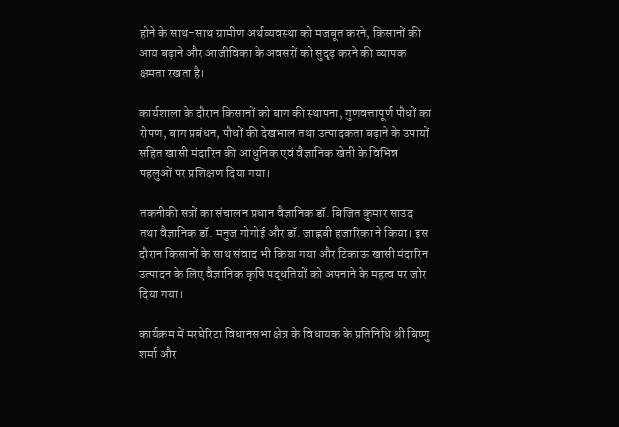होने के साथ-साथ ग्रामीण अर्थव्यवस्था को मजबूत करने, किसानों की आय बढ़ाने और आजीविका के अवसरों को सुदृढ़ करने की व्यापक क्षमता रखता है।

कार्यशाला के दौरान किसानों को बाग की स्थापना, गुणवत्तापूर्ण पौधों का रोपण, बाग प्रबंधन, पौधों की देखभाल तथा उत्पादकता बढ़ाने के उपायों सहित खासी मंदारिन की आधुनिक एवं वैज्ञानिक खेती के विभिन्न पहलुओं पर प्रशिक्षण दिया गया।

तकनीकी सत्रों का संचालन प्रधान वैज्ञानिक डॉ. बिजित कुमार साउद तथा वैज्ञानिक डॉ. मनुज गोगोई और डॉ. जाह्नबी हजारिका ने किया। इस दौरान किसानों के साथ संवाद भी किया गया और टिकाऊ खासी मंदारिन उत्पादन के लिए वैज्ञानिक कृषि पद्धतियों को अपनाने के महत्व पर जोर दिया गया।

कार्यक्रम में मरघेरिटा विधानसभा क्षेत्र के विधायक के प्रतिनिधि श्री बिष्णु शर्मा और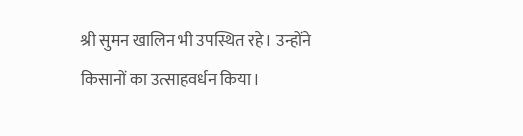श्री सुमन खालिन भी उपस्थित रहे। उन्होंने किसानों का उत्साहवर्धन किया।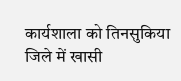कार्यशाला को तिनसुकिया जिले में खासी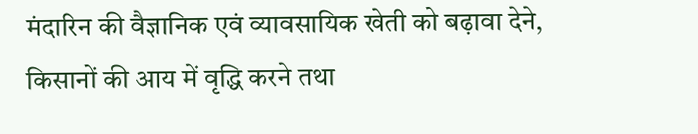मंदारिन की वैज्ञानिक एवं व्यावसायिक खेती को बढ़ावा देने, किसानों की आय में वृद्धि करने तथा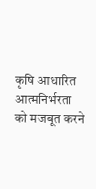कृषि आधारित आत्मनिर्भरता को मजबूत करने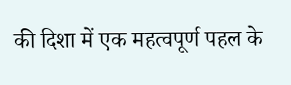की दिशा में एक महत्वपूर्ण पहल के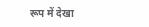रूप में देखा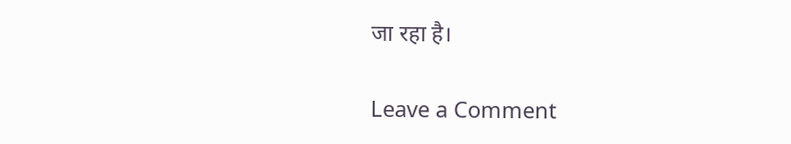जा रहा है।

Leave a Comment